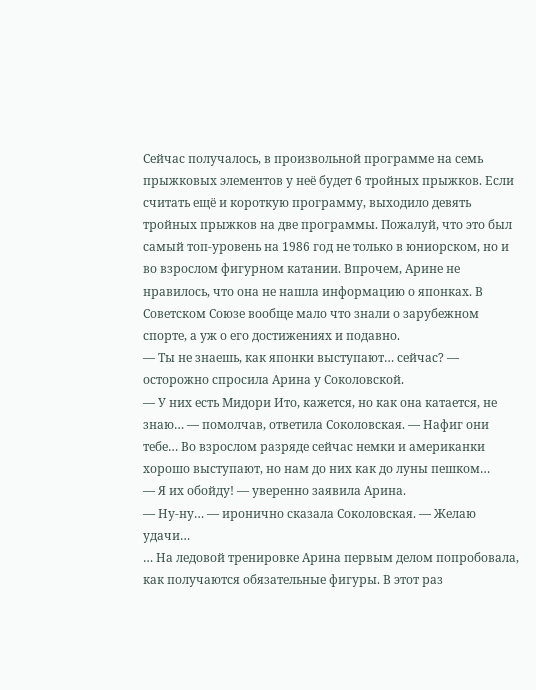Сейчас получалось, в произвольной программе на семь прыжковых элементов у неё будет 6 тройных прыжков. Если считать ещё и короткую программу, выходило девять тройных прыжков на две программы. Пожалуй, что это был самый топ-уровень на 1986 год не только в юниорском, но и во взрослом фигурном катании. Впрочем, Арине не нравилось, что она не нашла информацию о японках. В Советском Союзе вообще мало что знали о зарубежном спорте, а уж о его достижениях и подавно.
— Ты не знаешь, как японки выступают… сейчас? — осторожно спросила Арина у Соколовской.
— У них есть Мидори Ито, кажется, но как она катается, не знаю… — помолчав, ответила Соколовская. — Нафиг они тебе… Во взрослом разряде сейчас немки и американки хорошо выступают, но нам до них как до луны пешком…
— Я их обойду! — уверенно заявила Арина.
— Ну-ну… — иронично сказала Соколовская. — Желаю удачи…
… На ледовой тренировке Арина первым делом попробовала, как получаются обязательные фигуры. В этот раз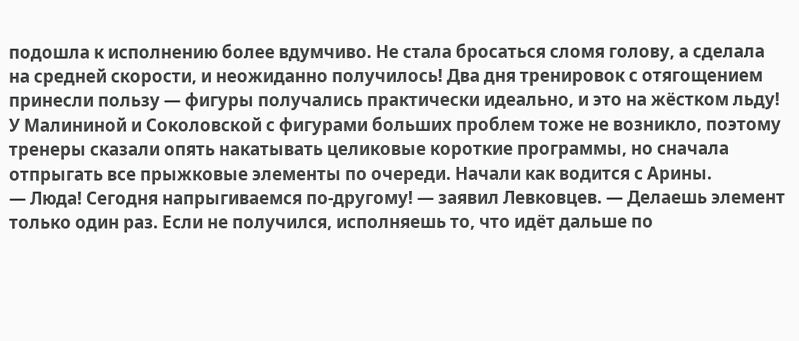подошла к исполнению более вдумчиво. Не стала бросаться сломя голову, а сделала на средней скорости, и неожиданно получилось! Два дня тренировок с отягощением принесли пользу — фигуры получались практически идеально, и это на жёстком льду!
У Малининой и Соколовской с фигурами больших проблем тоже не возникло, поэтому тренеры сказали опять накатывать целиковые короткие программы, но сначала отпрыгать все прыжковые элементы по очереди. Начали как водится с Арины.
— Люда! Сегодня напрыгиваемся по-другому! — заявил Левковцев. — Делаешь элемент только один раз. Если не получился, исполняешь то, что идёт дальше по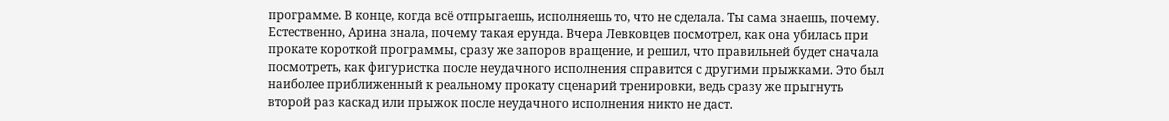программе. В конце, когда всё отпрыгаешь, исполняешь то, что не сделала. Ты сама знаешь, почему.
Естественно, Арина знала, почему такая ерунда. Вчера Левковцев посмотрел, как она убилась при прокате короткой программы, сразу же запоров вращение, и решил, что правильней будет сначала посмотреть, как фигуристка после неудачного исполнения справится с другими прыжками. Это был наиболее приближенный к реальному прокату сценарий тренировки, ведь сразу же прыгнуть второй раз каскад или прыжок после неудачного исполнения никто не даст.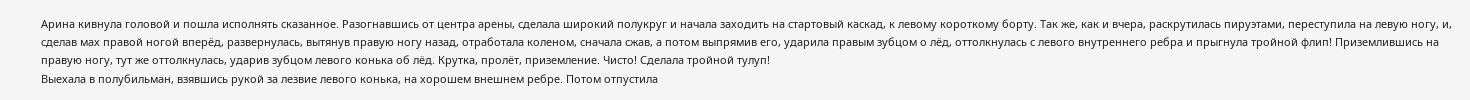Арина кивнула головой и пошла исполнять сказанное. Разогнавшись от центра арены, сделала широкий полукруг и начала заходить на стартовый каскад, к левому короткому борту. Так же, как и вчера, раскрутилась пируэтами, переступила на левую ногу, и, сделав мах правой ногой вперёд, развернулась, вытянув правую ногу назад, отработала коленом, сначала сжав, а потом выпрямив его, ударила правым зубцом о лёд, оттолкнулась с левого внутреннего ребра и прыгнула тройной флип! Приземлившись на правую ногу, тут же оттолкнулась, ударив зубцом левого конька об лёд. Крутка, пролёт, приземление. Чисто! Сделала тройной тулуп!
Выехала в полубильман, взявшись рукой за лезвие левого конька, на хорошем внешнем ребре. Потом отпустила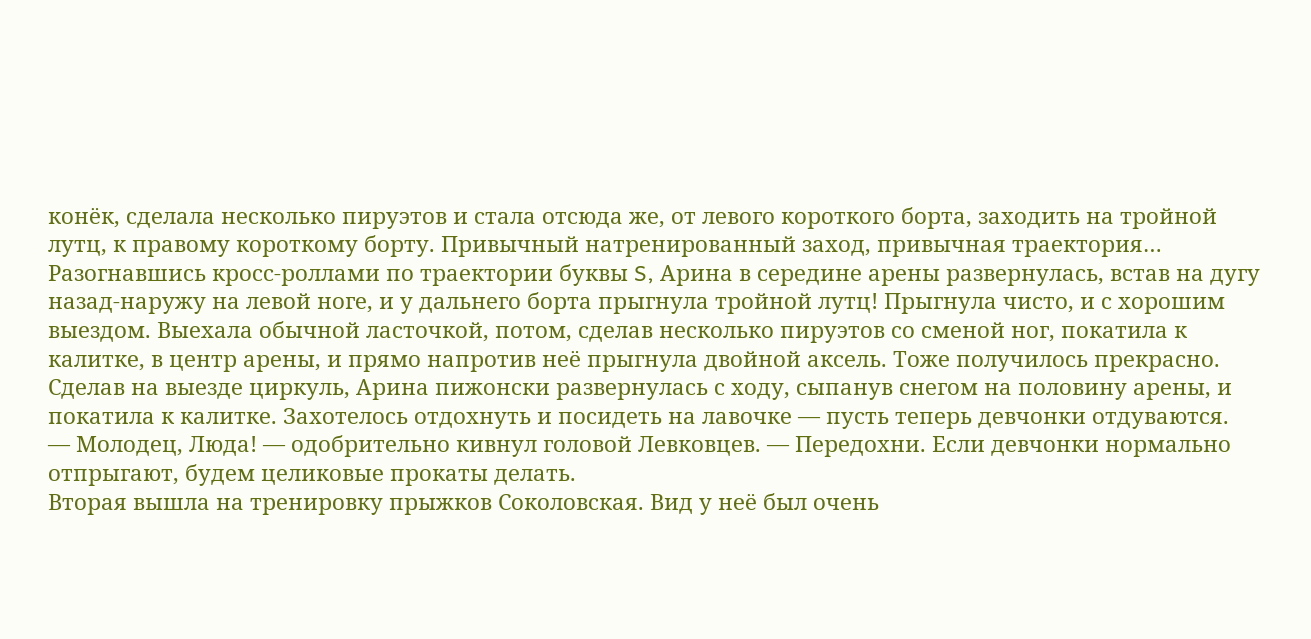конёк, сделала несколько пируэтов и стала отсюда же, от левого короткого борта, заходить на тройной лутц, к правому короткому борту. Привычный натренированный заход, привычная траектория… Разогнавшись кросс-роллами по траектории буквы S, Арина в середине арены развернулась, встав на дугу назад-наружу на левой ноге, и у дальнего борта прыгнула тройной лутц! Прыгнула чисто, и с хорошим выездом. Выехала обычной ласточкой, потом, сделав несколько пируэтов со сменой ног, покатила к калитке, в центр арены, и прямо напротив неё прыгнула двойной аксель. Тоже получилось прекрасно. Сделав на выезде циркуль, Арина пижонски развернулась с ходу, сыпанув снегом на половину арены, и покатила к калитке. Захотелось отдохнуть и посидеть на лавочке — пусть теперь девчонки отдуваются.
— Молодец, Люда! — одобрительно кивнул головой Левковцев. — Передохни. Если девчонки нормально отпрыгают, будем целиковые прокаты делать.
Вторая вышла на тренировку прыжков Соколовская. Вид у неё был очень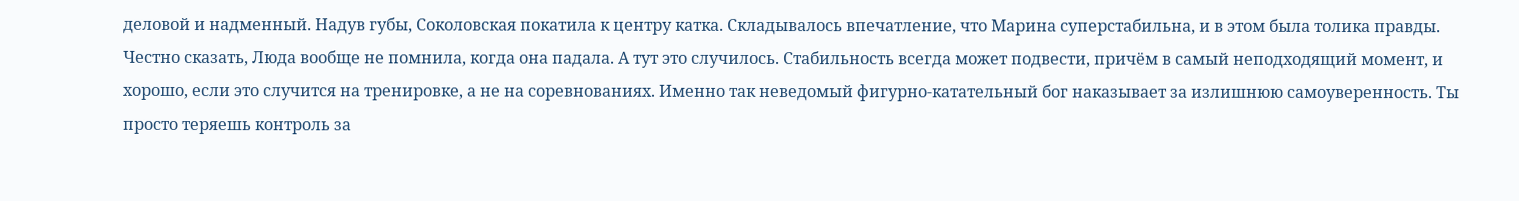деловой и надменный. Надув губы, Соколовская покатила к центру катка. Складывалось впечатление, что Марина суперстабильна, и в этом была толика правды. Честно сказать, Люда вообще не помнила, когда она падала. А тут это случилось. Стабильность всегда может подвести, причём в самый неподходящий момент, и хорошо, если это случится на тренировке, а не на соревнованиях. Именно так неведомый фигурно-катательный бог наказывает за излишнюю самоуверенность. Ты просто теряешь контроль за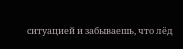ситуацией и забываешь, что лёд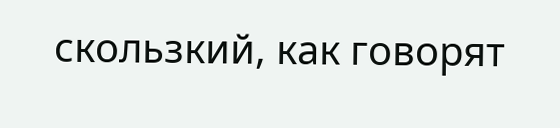скользкий, как говорят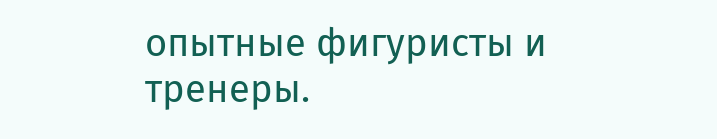опытные фигуристы и тренеры.